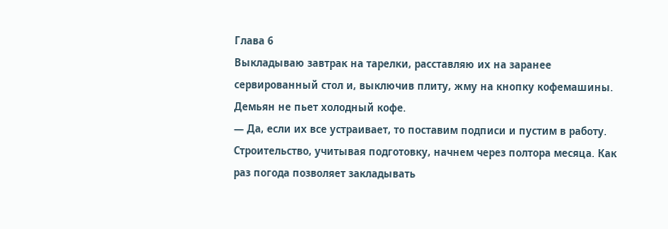Глава 6
Выкладываю завтрак на тарелки, расставляю их на заранее сервированный стол и, выключив плиту, жму на кнопку кофемашины. Демьян не пьет холодный кофе.
— Да, если их все устраивает, то поставим подписи и пустим в работу. Строительство, учитывая подготовку, начнем через полтора месяца. Как раз погода позволяет закладывать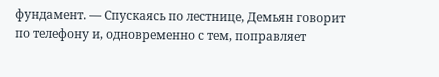фундамент. — Спускаясь по лестнице, Демьян говорит по телефону и, одновременно с тем, поправляет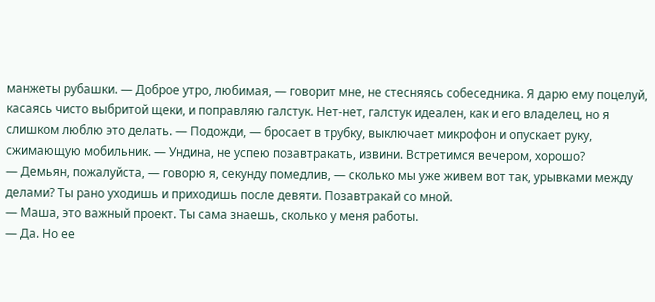манжеты рубашки. — Доброе утро, любимая, — говорит мне, не стесняясь собеседника. Я дарю ему поцелуй, касаясь чисто выбритой щеки, и поправляю галстук. Нет-нет, галстук идеален, как и его владелец, но я слишком люблю это делать. — Подожди, — бросает в трубку, выключает микрофон и опускает руку, сжимающую мобильник. — Ундина, не успею позавтракать, извини. Встретимся вечером, хорошо?
— Демьян, пожалуйста, — говорю я, секунду помедлив, — сколько мы уже живем вот так, урывками между делами? Ты рано уходишь и приходишь после девяти. Позавтракай со мной.
— Маша, это важный проект. Ты сама знаешь, сколько у меня работы.
— Да. Но ее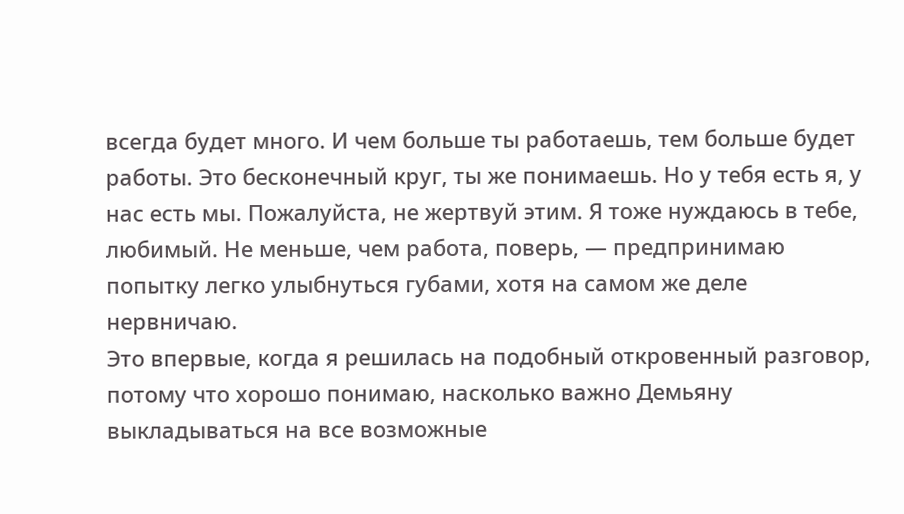всегда будет много. И чем больше ты работаешь, тем больше будет работы. Это бесконечный круг, ты же понимаешь. Но у тебя есть я, у нас есть мы. Пожалуйста, не жертвуй этим. Я тоже нуждаюсь в тебе, любимый. Не меньше, чем работа, поверь, — предпринимаю попытку легко улыбнуться губами, хотя на самом же деле нервничаю.
Это впервые, когда я решилась на подобный откровенный разговор, потому что хорошо понимаю, насколько важно Демьяну выкладываться на все возможные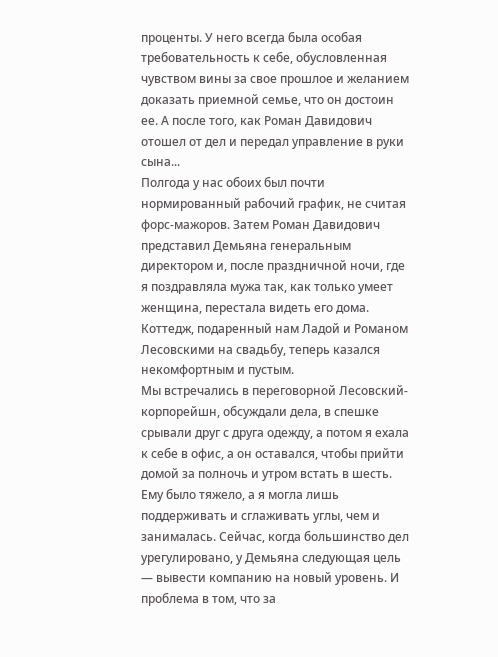проценты. У него всегда была особая требовательность к себе, обусловленная чувством вины за свое прошлое и желанием доказать приемной семье, что он достоин ее. А после того, как Роман Давидович отошел от дел и передал управление в руки сына...
Полгода у нас обоих был почти нормированный рабочий график, не считая форс-мажоров. Затем Роман Давидович представил Демьяна генеральным директором и, после праздничной ночи, где я поздравляла мужа так, как только умеет женщина, перестала видеть его дома. Коттедж, подаренный нам Ладой и Романом Лесовскими на свадьбу, теперь казался некомфортным и пустым.
Мы встречались в переговорной Лесовский-корпорейшн, обсуждали дела, в спешке срывали друг с друга одежду, а потом я ехала к себе в офис, а он оставался, чтобы прийти домой за полночь и утром встать в шесть.
Ему было тяжело, а я могла лишь поддерживать и сглаживать углы, чем и занималась. Сейчас, когда большинство дел урегулировано, у Демьяна следующая цель — вывести компанию на новый уровень. И проблема в том, что за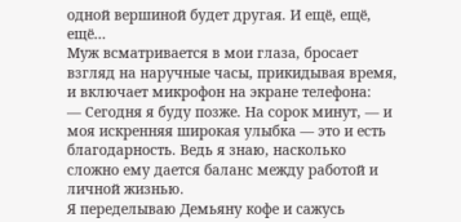одной вершиной будет другая. И ещё, ещё, ещё...
Муж всматривается в мои глаза, бросает взгляд на наручные часы, прикидывая время, и включает микрофон на экране телефона:
— Сегодня я буду позже. На сорок минут, — и моя искренняя широкая улыбка — это и есть благодарность. Ведь я знаю, насколько сложно ему дается баланс между работой и личной жизнью.
Я переделываю Демьяну кофе и сажусь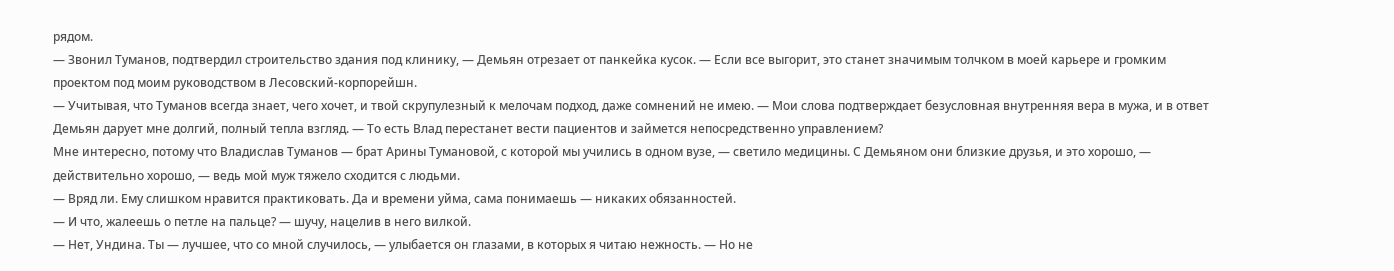рядом.
— Звонил Туманов, подтвердил строительство здания под клинику, — Демьян отрезает от панкейка кусок. — Если все выгорит, это станет значимым толчком в моей карьере и громким проектом под моим руководством в Лесовский-корпорейшн.
— Учитывая, что Туманов всегда знает, чего хочет, и твой скрупулезный к мелочам подход, даже сомнений не имею. — Мои слова подтверждает безусловная внутренняя вера в мужа, и в ответ Демьян дарует мне долгий, полный тепла взгляд. — То есть Влад перестанет вести пациентов и займется непосредственно управлением?
Мне интересно, потому что Владислав Туманов — брат Арины Тумановой, с которой мы учились в одном вузе, — светило медицины. С Демьяном они близкие друзья, и это хорошо, — действительно хорошо, — ведь мой муж тяжело сходится с людьми.
— Вряд ли. Ему слишком нравится практиковать. Да и времени уйма, сама понимаешь — никаких обязанностей.
— И что, жалеешь о петле на пальце? — шучу, нацелив в него вилкой.
— Нет, Ундина. Ты — лучшее, что со мной случилось, — улыбается он глазами, в которых я читаю нежность. — Но не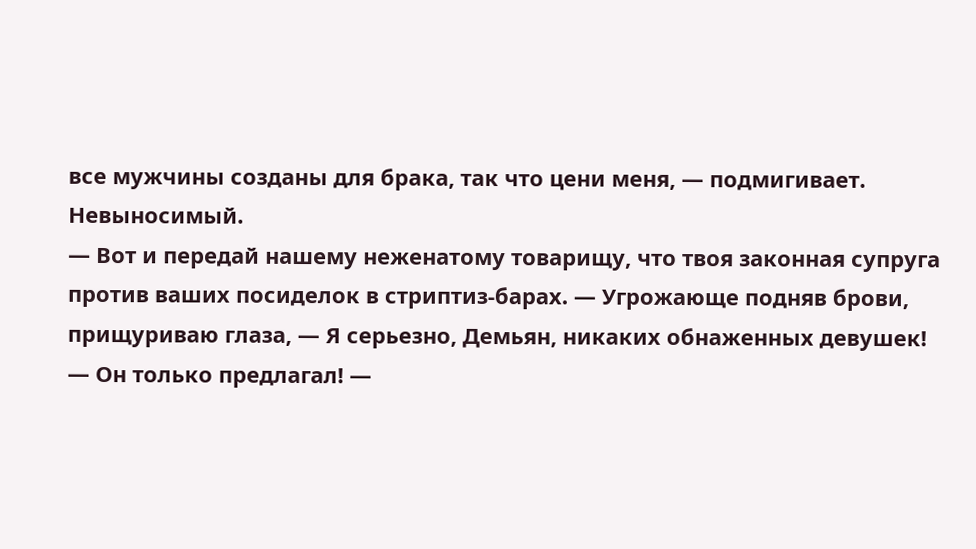все мужчины созданы для брака, так что цени меня, — подмигивает.
Невыносимый.
— Вот и передай нашему неженатому товарищу, что твоя законная супруга против ваших посиделок в стриптиз-барах. — Угрожающе подняв брови, прищуриваю глаза, — Я серьезно, Демьян, никаких обнаженных девушек!
— Он только предлагал! —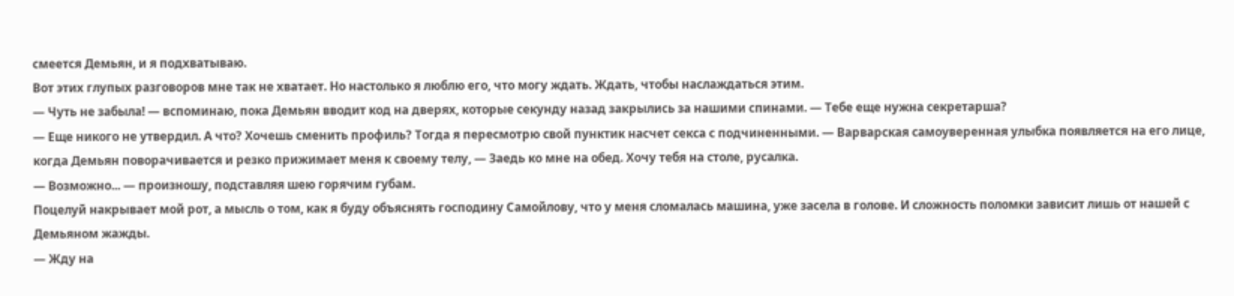смеется Демьян, и я подхватываю.
Вот этих глупых разговоров мне так не хватает. Но настолько я люблю его, что могу ждать. Ждать, чтобы наслаждаться этим.
— Чуть не забыла! — вспоминаю, пока Демьян вводит код на дверях, которые секунду назад закрылись за нашими спинами. — Тебе еще нужна секретарша?
— Еще никого не утвердил. А что? Хочешь сменить профиль? Тогда я пересмотрю свой пунктик насчет секса с подчиненными. — Варварская самоуверенная улыбка появляется на его лице, когда Демьян поворачивается и резко прижимает меня к своему телу, — Заедь ко мне на обед. Хочу тебя на столе, русалка.
— Возможно... — произношу, подставляя шею горячим губам.
Поцелуй накрывает мой рот, а мысль о том, как я буду объяснять господину Самойлову, что у меня сломалась машина, уже засела в голове. И сложность поломки зависит лишь от нашей с Демьяном жажды.
— Жду на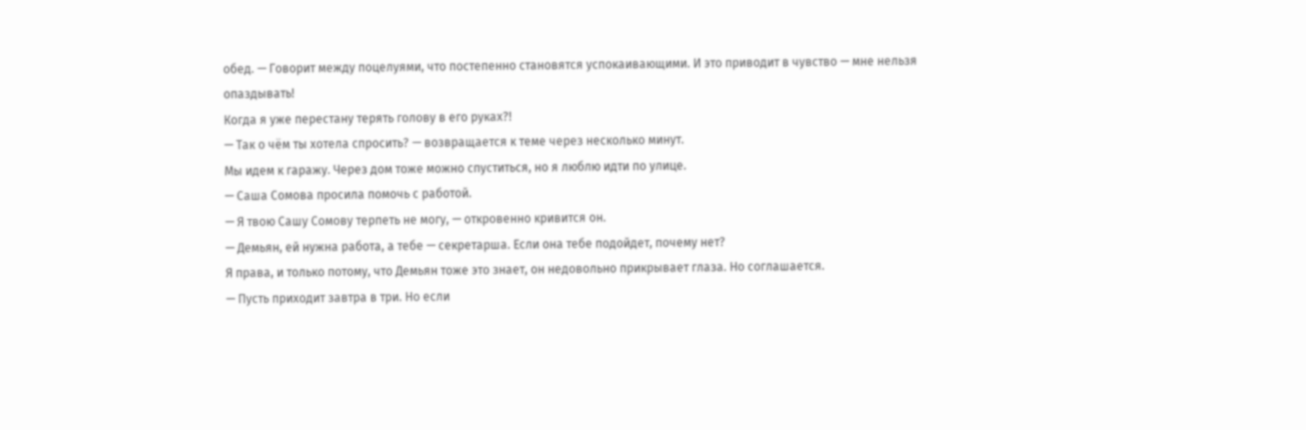обед. — Говорит между поцелуями, что постепенно становятся успокаивающими. И это приводит в чувство — мне нельзя опаздывать!
Когда я уже перестану терять голову в его руках?!
— Так о чём ты хотела спросить? — возвращается к теме через несколько минут.
Мы идем к гаражу. Через дом тоже можно спуститься, но я люблю идти по улице.
— Саша Сомова просила помочь с работой.
— Я твою Сашу Сомову терпеть не могу, — откровенно кривится он.
— Демьян, ей нужна работа, а тебе — секретарша. Если она тебе подойдет, почему нет?
Я права, и только потому, что Демьян тоже это знает, он недовольно прикрывает глаза. Но соглашается.
— Пусть приходит завтра в три. Но если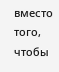вместо того, чтобы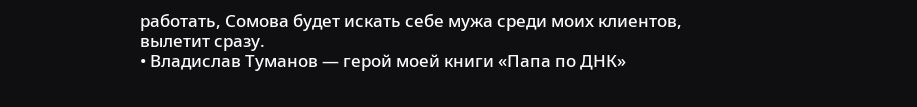работать, Сомова будет искать себе мужа среди моих клиентов, вылетит сразу.
• Владислав Туманов — герой моей книги «Папа по ДНК»